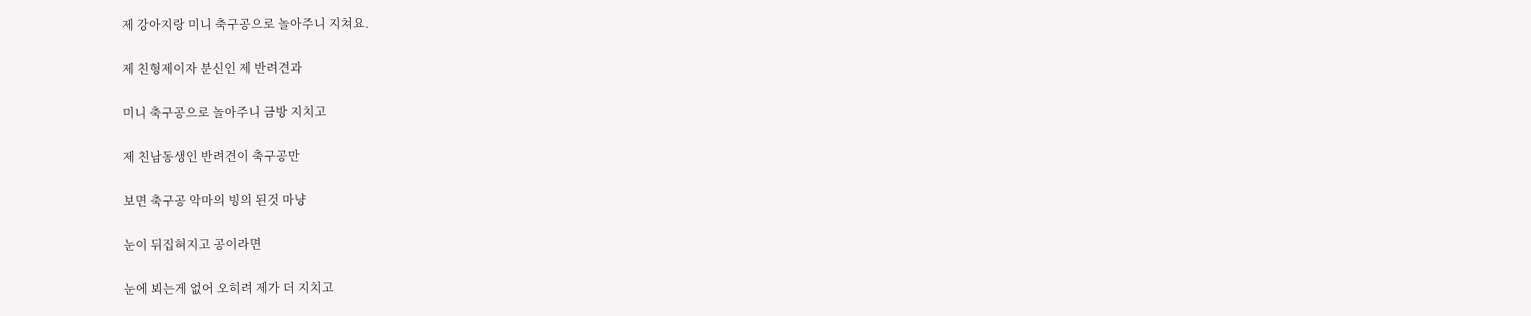제 강아지랑 미니 축구공으로 놀아주니 지쳐요.

제 친형제이자 분신인 제 반려견과

미니 축구공으로 놀아주니 금방 지치고

제 친남동생인 반려견이 축구공만

보면 축구공 악마의 빙의 된것 마냥

눈이 뒤집혀지고 공이라면

눈에 뵈는게 없어 오히려 제가 더 지치고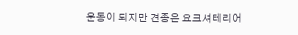운동이 되지만 견종은 요크셔테리어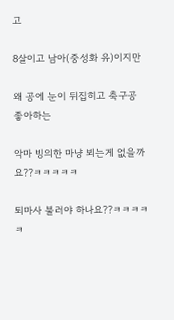고

8살이고 남아(중성화 유)이지만

왜 공에 눈이 뒤집히고 축구공 좋아하는

악마 빙의한 마냥 뵈는게 없을까요??ㅋㅋㅋㅋㅋ

퇴마사 불러야 하나요??ㅋㅋㅋㅋㅋ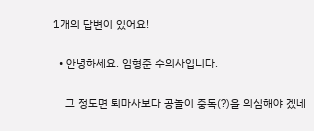1개의 답변이 있어요!

  • 안녕하세요. 임형준 수의사입니다.

    그 정도면 퇴마사보다 공놀이 중독(?)을 의심해야 겠네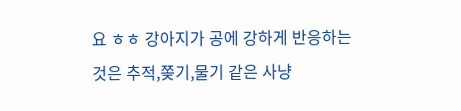요 ㅎㅎ 강아지가 공에 강하게 반응하는 것은 추적,쫒기,물기 같은 사냥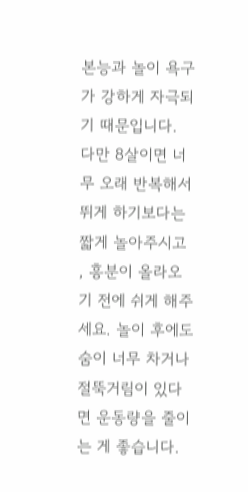본능과 놀이 욕구가 강하게 자극되기 때문입니다. 다만 8살이면 너무 오래 반복해서 뛰게 하기보다는 짧게 놀아주시고 , 흥분이 올라오기 전에 쉬게 해주세요. 놀이 후에도 숨이 너무 차거나 절뚝거림이 있다면 운동량을 줄이는 게 좋습니다.